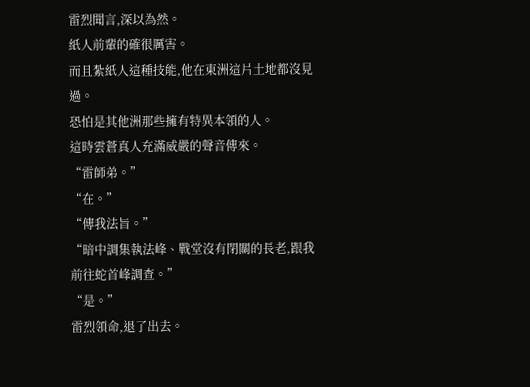雷烈聞言,深以為然。
紙人前輩的確很厲害。
而且紮紙人這種技能,他在東洲這片土地都沒見過。
恐怕是其他洲那些擁有特異本領的人。
這時雲蒼真人充滿威嚴的聲音傳來。
“雷師弟。”
“在。”
“傳我法旨。”
“暗中調集執法峰、戰堂沒有閉關的長老,跟我前往蛇首峰調查。”
“是。”
雷烈領命,退了出去。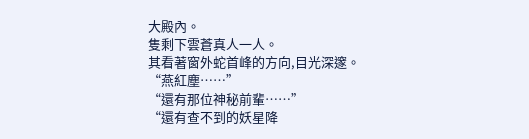大殿內。
隻剩下雲蒼真人一人。
其看著窗外蛇首峰的方向,目光深邃。
“燕紅塵……”
“還有那位神秘前輩……”
“還有查不到的妖星降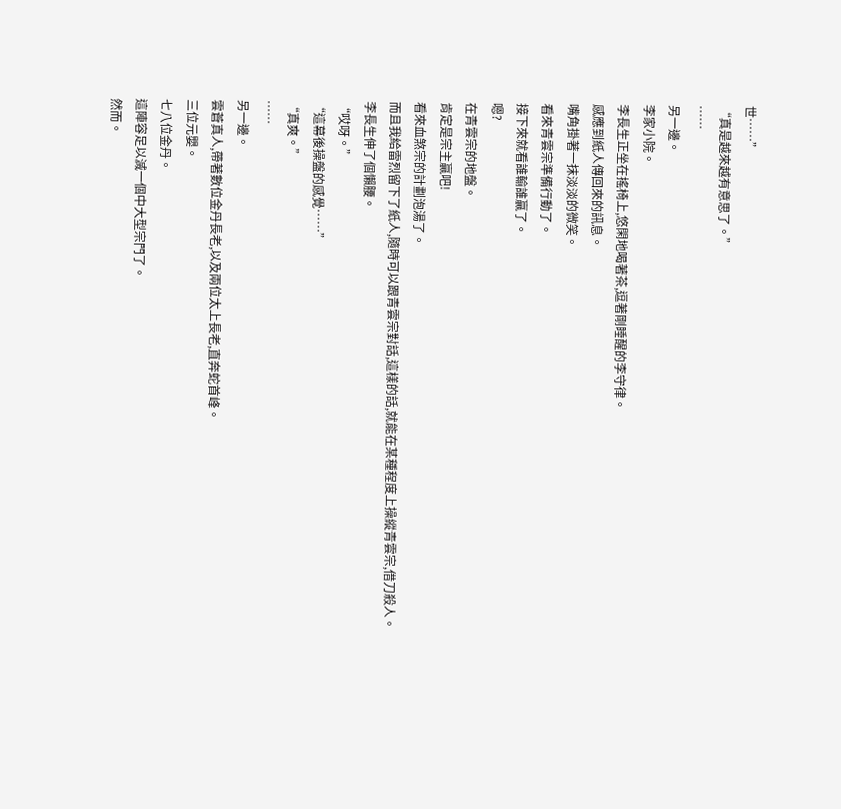世……”
“真是越來越有意思了。”
……
另一邊。
李家小院。
李長生正坐在搖椅上,悠閑地喝著茶,逗著剛睡醒的李守律。
感應到紙人傳回來的訊息。
嘴角掛著一抹淡淡的微笑。
看來青雲宗準備行動了。
接下來就看誰輸誰贏了。
嗯?
在青雲宗的地盤。
肯定是宗主贏吧!
看來血煞宗的計劃泡湯了。
而且我給雷烈留下了紙人,隨時可以跟青雲宗對話,這樣的話,就能在某種程度上操縱青雲宗,借刀殺人。
李長生伸了個懶腰。
“哎呀。”
“這幕後操盤的感覺……”
“真爽。”
……
另一邊。
雲蒼真人,帶著數位金丹長老,以及兩位太上長老,直奔蛇首峰。
三位元嬰。
七八位金丹。
這陣容足以滅一個中大型宗門了。
然而。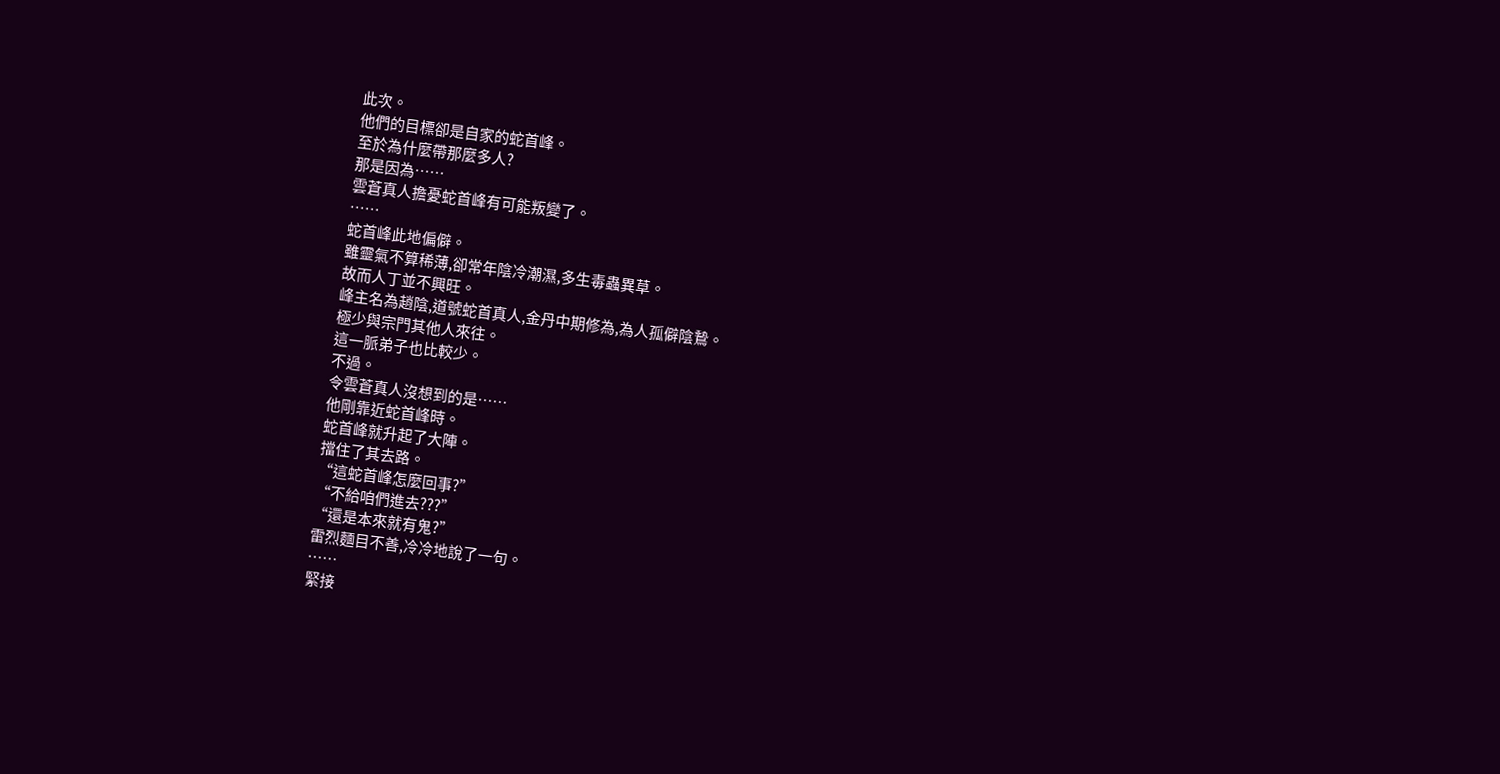此次。
他們的目標卻是自家的蛇首峰。
至於為什麼帶那麼多人?
那是因為……
雲蒼真人擔憂蛇首峰有可能叛變了。
……
蛇首峰此地偏僻。
雖靈氣不算稀薄,卻常年陰冷潮濕,多生毒蟲異草。
故而人丁並不興旺。
峰主名為趙陰,道號蛇首真人,金丹中期修為,為人孤僻陰鷙。
極少與宗門其他人來往。
這一脈弟子也比較少。
不過。
令雲蒼真人沒想到的是……
他剛靠近蛇首峰時。
蛇首峰就升起了大陣。
擋住了其去路。
“這蛇首峰怎麼回事?”
“不給咱們進去???”
“還是本來就有鬼?”
雷烈麵目不善,冷冷地說了一句。
……
緊接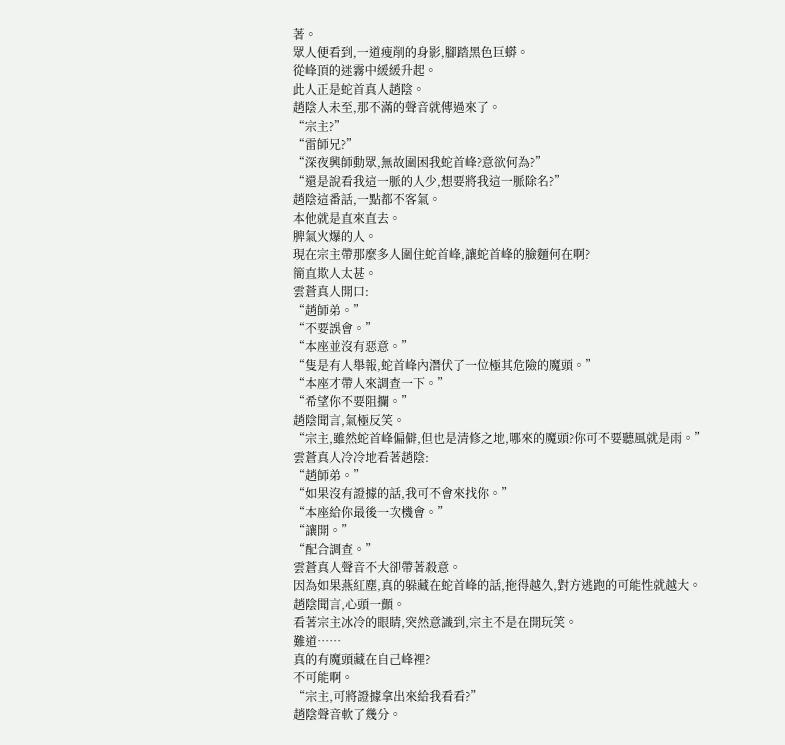著。
眾人便看到,一道瘦削的身影,腳踏黑色巨蟒。
從峰頂的迷霧中緩緩升起。
此人正是蛇首真人趙陰。
趙陰人未至,那不滿的聲音就傳過來了。
“宗主?”
“雷師兄?”
“深夜興師動眾,無故圍困我蛇首峰?意欲何為?”
“還是說看我這一脈的人少,想要將我這一脈除名?”
趙陰這番話,一點都不客氣。
本他就是直來直去。
脾氣火爆的人。
現在宗主帶那麼多人圍住蛇首峰,讓蛇首峰的臉麵何在啊?
簡直欺人太甚。
雲蒼真人開口:
“趙師弟。”
“不要誤會。”
“本座並沒有惡意。”
“隻是有人舉報,蛇首峰內潛伏了一位極其危險的魔頭。”
“本座才帶人來調查一下。”
“希望你不要阻攔。”
趙陰聞言,氣極反笑。
“宗主,雖然蛇首峰偏僻,但也是清修之地,哪來的魔頭?你可不要聽風就是雨。”
雲蒼真人冷冷地看著趙陰:
“趙師弟。”
“如果沒有證據的話,我可不會來找你。”
“本座給你最後一次機會。”
“讓開。”
“配合調查。”
雲蒼真人聲音不大卻帶著殺意。
因為如果燕紅塵,真的躲藏在蛇首峰的話,拖得越久,對方逃跑的可能性就越大。
趙陰聞言,心頭一顫。
看著宗主冰冷的眼睛,突然意識到,宗主不是在開玩笑。
難道……
真的有魔頭藏在自己峰裡?
不可能啊。
“宗主,可將證據拿出來給我看看?”
趙陰聲音軟了幾分。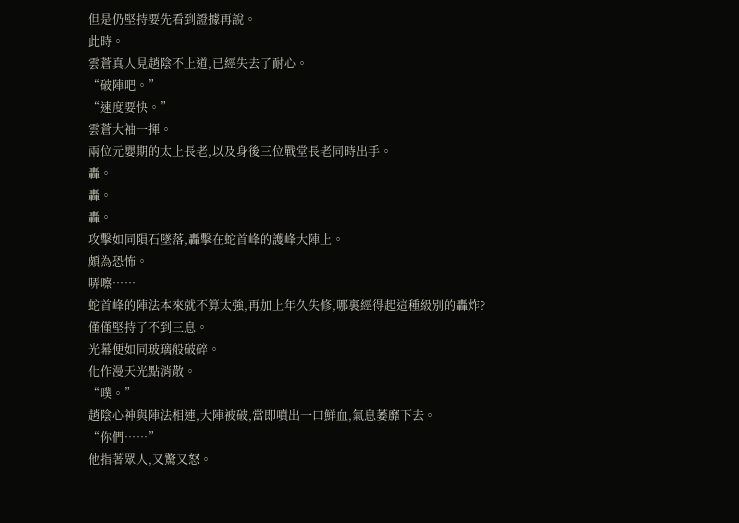但是仍堅持要先看到證據再說。
此時。
雲蒼真人見趙陰不上道,已經失去了耐心。
“破陣吧。”
“速度要快。”
雲蒼大袖一揮。
兩位元嬰期的太上長老,以及身後三位戰堂長老同時出手。
轟。
轟。
轟。
攻擊如同隕石墜落,轟擊在蛇首峰的護峰大陣上。
頗為恐怖。
哢嚓……
蛇首峰的陣法本來就不算太強,再加上年久失修,哪裏經得起這種級別的轟炸?
僅僅堅持了不到三息。
光幕便如同玻璃般破碎。
化作漫天光點消散。
“噗。”
趙陰心神與陣法相連,大陣被破,當即噴出一口鮮血,氣息萎靡下去。
“你們……”
他指著眾人,又驚又怒。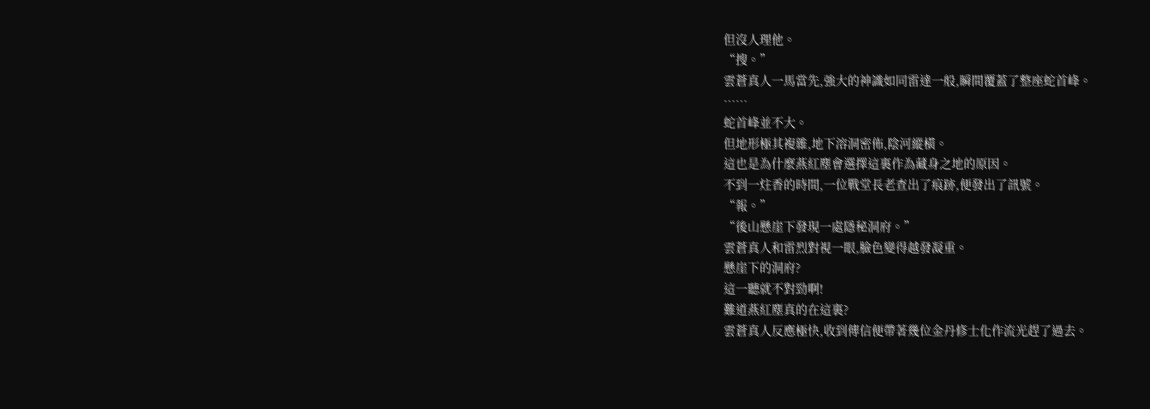但沒人理他。
“搜。”
雲蒼真人一馬當先,強大的神識如同雷達一般,瞬間覆蓋了整座蛇首峰。
……
蛇首峰並不大。
但地形極其複雜,地下溶洞密佈,陰河縱橫。
這也是為什麼燕紅塵會選擇這裏作為藏身之地的原因。
不到一炷香的時間,一位戰堂長老查出了痕跡,便發出了訊號。
“報。”
“後山懸崖下發現一處隱秘洞府。”
雲蒼真人和雷烈對視一眼,臉色變得越發凝重。
懸崖下的洞府?
這一聽就不對勁啊!
難道燕紅塵真的在這裏?
雲蒼真人反應極快,收到傳信便帶著幾位金丹修士化作流光趕了過去。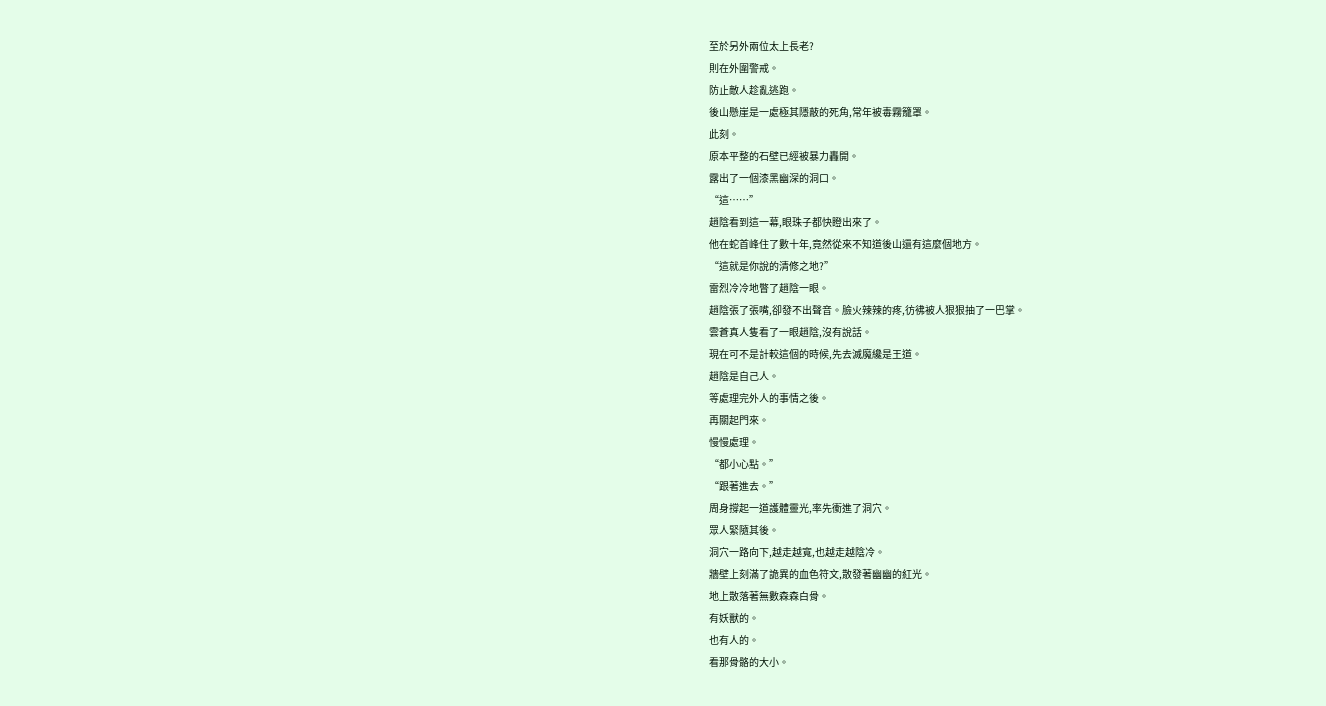至於另外兩位太上長老?
則在外圍警戒。
防止敵人趁亂逃跑。
後山懸崖是一處極其隱蔽的死角,常年被毒霧籠罩。
此刻。
原本平整的石壁已經被暴力轟開。
露出了一個漆黑幽深的洞口。
“這……”
趙陰看到這一幕,眼珠子都快瞪出來了。
他在蛇首峰住了數十年,竟然從來不知道後山還有這麼個地方。
“這就是你說的清修之地?”
雷烈冷冷地瞥了趙陰一眼。
趙陰張了張嘴,卻發不出聲音。臉火辣辣的疼,彷彿被人狠狠抽了一巴掌。
雲蒼真人隻看了一眼趙陰,沒有說話。
現在可不是計較這個的時候,先去滅魔纔是王道。
趙陰是自己人。
等處理完外人的事情之後。
再關起門來。
慢慢處理。
“都小心點。”
“跟著進去。”
周身撐起一道護體靈光,率先衝進了洞穴。
眾人緊隨其後。
洞穴一路向下,越走越寬,也越走越陰冷。
牆壁上刻滿了詭異的血色符文,散發著幽幽的紅光。
地上散落著無數森森白骨。
有妖獸的。
也有人的。
看那骨骼的大小。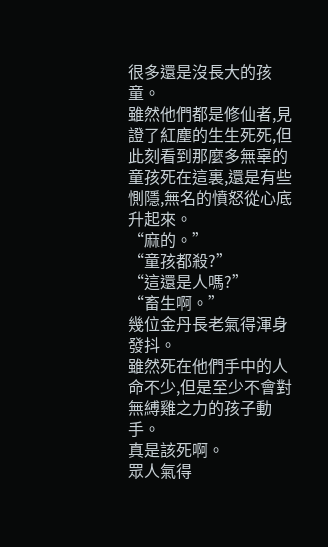很多還是沒長大的孩童。
雖然他們都是修仙者,見證了紅塵的生生死死,但此刻看到那麼多無辜的童孩死在這裏,還是有些惻隱,無名的憤怒從心底升起來。
“麻的。”
“童孩都殺?”
“這還是人嗎?”
“畜生啊。”
幾位金丹長老氣得渾身發抖。
雖然死在他們手中的人命不少,但是至少不會對無縛雞之力的孩子動手。
真是該死啊。
眾人氣得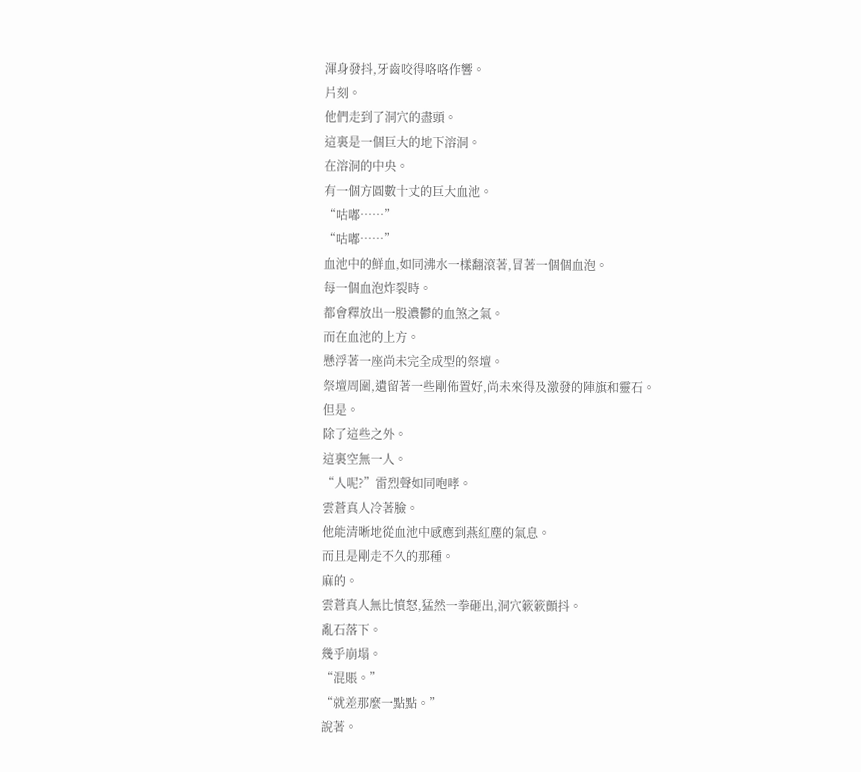渾身發抖,牙齒咬得咯咯作響。
片刻。
他們走到了洞穴的盡頭。
這裏是一個巨大的地下溶洞。
在溶洞的中央。
有一個方圓數十丈的巨大血池。
“咕嘟……”
“咕嘟……”
血池中的鮮血,如同沸水一樣翻滾著,冒著一個個血泡。
每一個血泡炸裂時。
都會釋放出一股濃鬱的血煞之氣。
而在血池的上方。
懸浮著一座尚未完全成型的祭壇。
祭壇周圍,遺留著一些剛佈置好,尚未來得及激發的陣旗和靈石。
但是。
除了這些之外。
這裏空無一人。
“人呢?”雷烈聲如同咆哮。
雲蒼真人冷著臉。
他能清晰地從血池中感應到燕紅塵的氣息。
而且是剛走不久的那種。
麻的。
雲蒼真人無比憤怒,猛然一拳砸出,洞穴簌簌顫抖。
亂石落下。
幾乎崩塌。
“混賬。”
“就差那麼一點點。”
說著。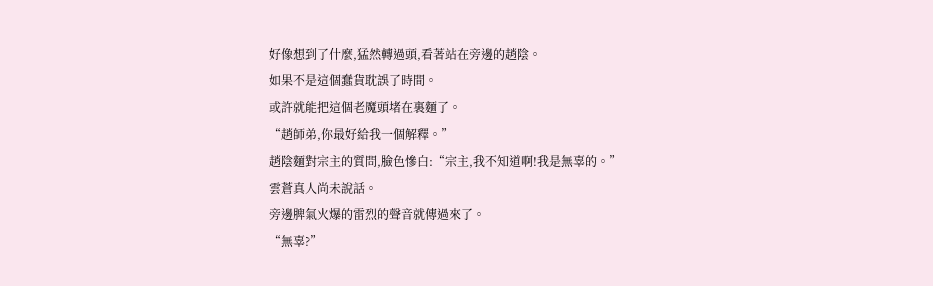好像想到了什麼,猛然轉過頭,看著站在旁邊的趙陰。
如果不是這個蠢貨耽誤了時間。
或許就能把這個老魔頭堵在裏麵了。
“趙師弟,你最好給我一個解釋。”
趙陰麵對宗主的質問,臉色慘白:“宗主,我不知道啊!我是無辜的。”
雲蒼真人尚未說話。
旁邊脾氣火爆的雷烈的聲音就傳過來了。
“無辜?”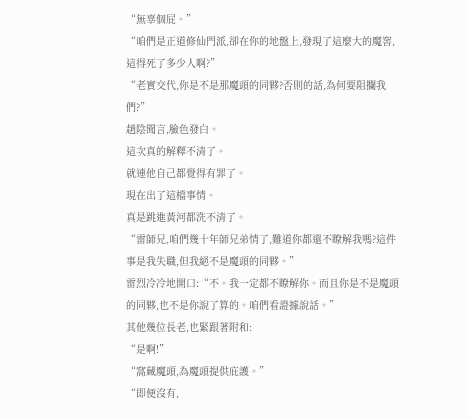“無辜個屁。”
“咱們是正道修仙門派,卻在你的地盤上,發現了這麼大的魔窖,這得死了多少人啊?”
“老實交代,你是不是那魔頭的同夥?否則的話,為何要阻攔我們?”
趙陰聞言,臉色發白。
這次真的解釋不清了。
就連他自己都覺得有罪了。
現在出了這檔事情。
真是跳進黃河都洗不清了。
“雷師兄,咱們幾十年師兄弟情了,難道你都還不瞭解我嗎?這件事是我失職,但我絕不是魔頭的同夥。”
雷烈冷冷地開口:“不。我一定都不瞭解你。而且你是不是魔頭的同夥,也不是你說了算的。咱們看證據說話。”
其他幾位長老,也緊跟著附和:
“是啊!”
“窩藏魔頭,為魔頭提供庇護。”
“即便沒有,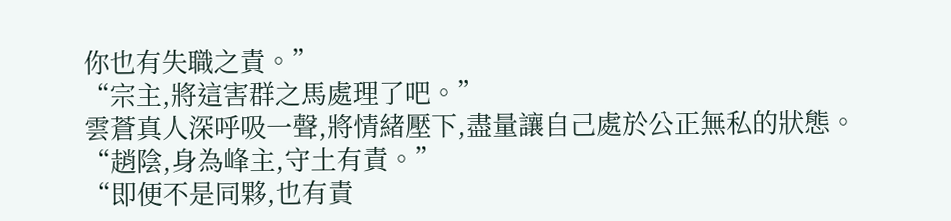你也有失職之責。”
“宗主,將這害群之馬處理了吧。”
雲蒼真人深呼吸一聲,將情緒壓下,盡量讓自己處於公正無私的狀態。
“趙陰,身為峰主,守土有責。”
“即便不是同夥,也有責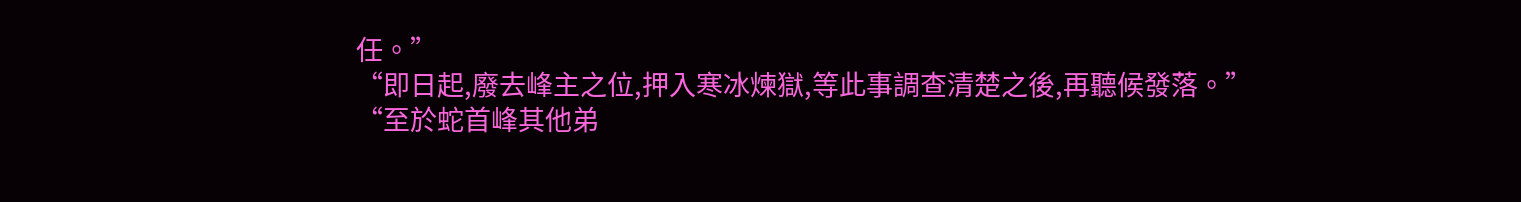任。”
“即日起,廢去峰主之位,押入寒冰煉獄,等此事調查清楚之後,再聽候發落。”
“至於蛇首峰其他弟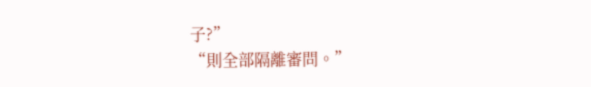子?”
“則全部隔離審問。”